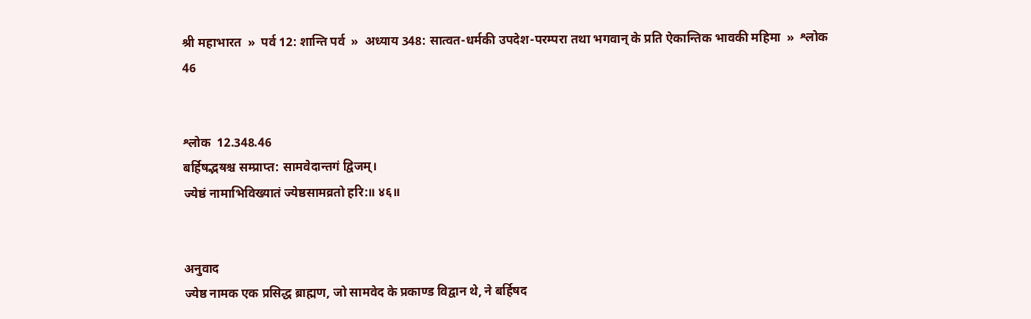श्री महाभारत  »  पर्व 12: शान्ति पर्व  »  अध्याय 348: सात्वत-धर्मकी उपदेश-परम्परा तथा भगवान् के प्रति ऐकान्तिक भावकी महिमा  »  श्लोक 46


श्लोक  12.348.46
बर्हिषद्भॺश्च सम्प्राप्त: सामवेदान्तगं द्विजम्।
ज्येष्ठं नामाभिविख्यातं ज्येष्ठसामव्रतो हरि:॥ ४६॥


अनुवाद
ज्येष्ठ नामक एक प्रसिद्ध ब्राह्मण, जो सामवेद के प्रकाण्ड विद्वान थे, ने बर्हिषद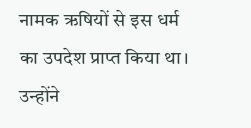नामक ऋषियों से इस धर्म का उपदेश प्राप्त किया था। उन्होंने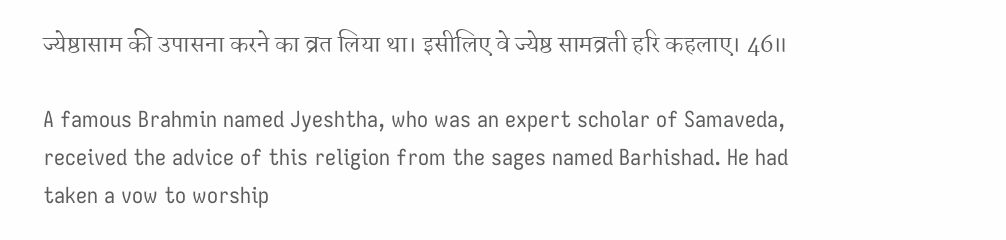ज्येष्ठासाम की उपासना करने का व्रत लिया था। इसीलिए वे ज्येष्ठ सामव्रती हरि कहलाए। 46॥

A famous Brahmin named Jyeshtha, who was an expert scholar of Samaveda, received the advice of this religion from the sages named Barhishad. He had taken a vow to worship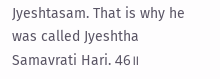Jyeshtasam. That is why he was called Jyeshtha Samavrati Hari. 46॥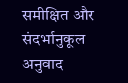समीक्षित और संदर्भानुकूल अनुवाद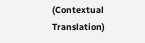(Contextual Translation)